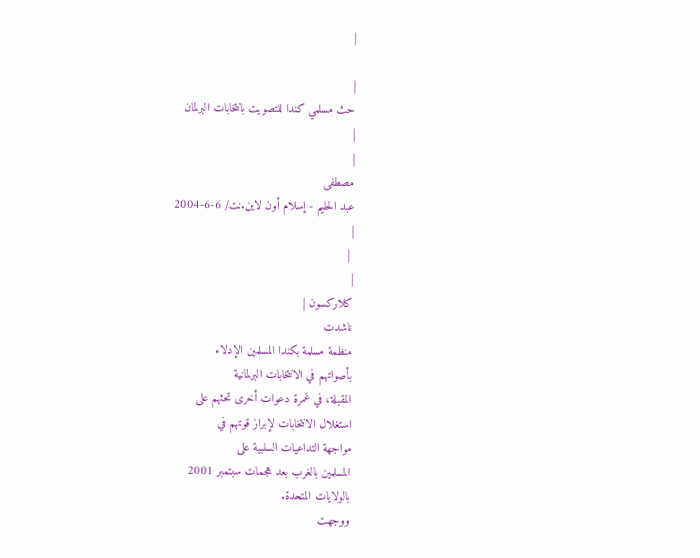|

|
حث مسلمي كندا للتصويت بانتخابات البرلمان
|
|
مصطفى
عبد الحليم - إسلام أون لاين.نت/ 6-6-2004
|
 |
|
كلاركسون |
ناشدت
منظمة مسلمة بكندا المسلمين الإدلاء
بأصواتهم في الانتخابات البرلمانية
المقبلة، في غمرة دعوات أخرى تحثهم على
استغلال الانتخابات لإبراز قوتهم في
مواجهة التداعيات السلبية على
المسلمين بالغرب بعد هجمات سبتمبر 2001
بالولايات المتحدة.
ووجهت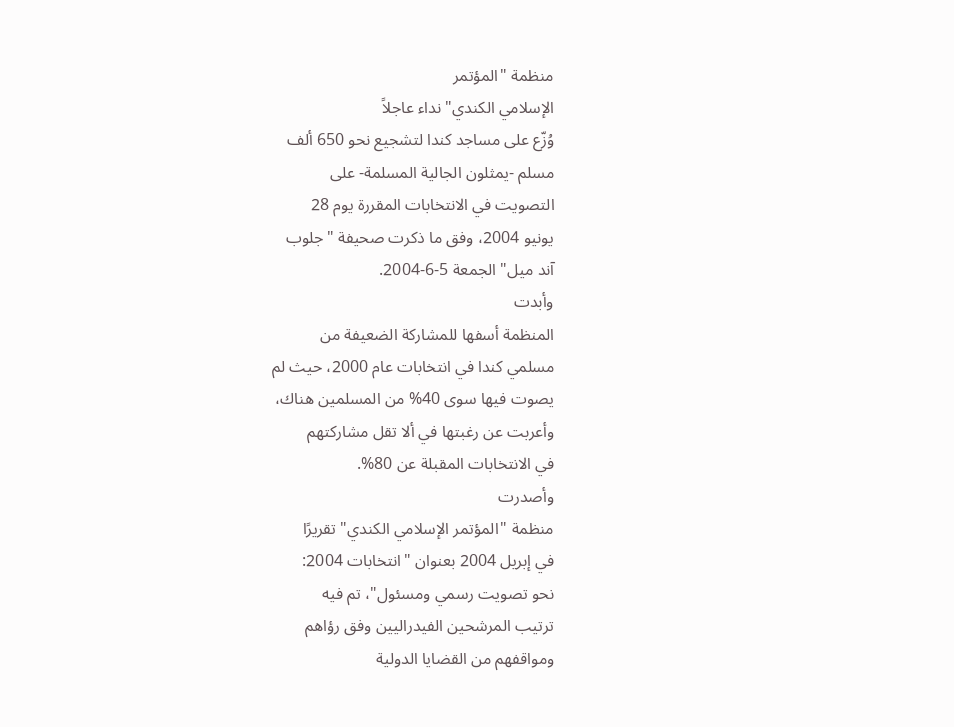منظمة "المؤتمر
الإسلامي الكندي" نداء عاجلاً
وُزّع على مساجد كندا لتشجيع نحو 650 ألف
مسلم -يمثلون الجالية المسلمة- على
التصويت في الانتخابات المقررة يوم 28
يونيو 2004، وفق ما ذكرت صحيفة "جلوب
آند ميل" الجمعة 5-6-2004.
وأبدت
المنظمة أسفها للمشاركة الضعيفة من
مسلمي كندا في انتخابات عام 2000، حيث لم
يصوت فيها سوى 40% من المسلمين هناك،
وأعربت عن رغبتها في ألا تقل مشاركتهم
في الانتخابات المقبلة عن 80%.
وأصدرت
منظمة "المؤتمر الإسلامي الكندي" تقريرًا
في إبريل 2004 بعنوان "انتخابات 2004:
نحو تصويت رسمي ومسئول"، تم فيه
ترتيب المرشحين الفيدراليين وفق رؤاهم
ومواقفهم من القضايا الدولية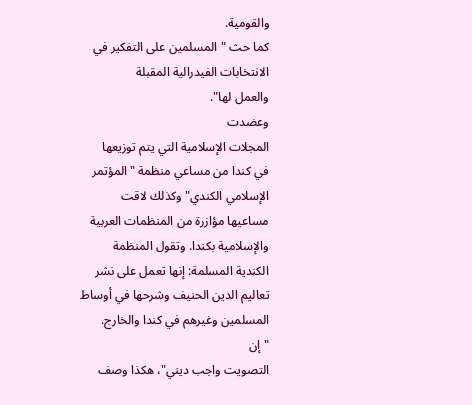والقومية.
كما حث "المسلمين على التفكير في
الانتخابات الفيدرالية المقبلة
والعمل لها".
وعضدت
المجلات الإسلامية التي يتم توزيعها
في كندا من مساعي منظمة "المؤتمر
الإسلامي الكندي" وكذلك لاقت
مساعيها مؤازرة من المنظمات العربية
والإسلامية بكندا. وتقول المنظمة
الكندية المسلمة: إنها تعمل على نشر
تعاليم الدين الحنيف وشرحها في أوساط
المسلمين وغيرهم في كندا والخارج.
"إن
التصويت واجب ديني"، هكذا وصف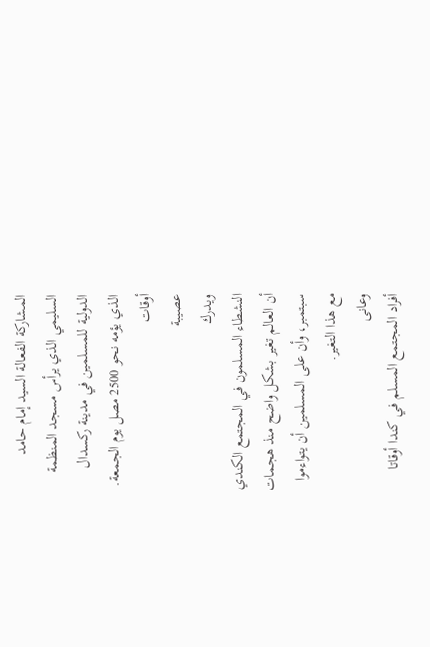المشاركة الفعالة السيد إمام حامد
السليمي الذي يرأس مسجد المنظمة
الدولية للمسلمين في مدينة ركسدال
الذي يؤمه نحو 2500 مصل يوم الجمعة.
أوقات
عصيبة
ويدرك
النشطاء المسلمون في المجتمع الكندي
أن العالم تغير بشكل واضح منذ هجمات
سبتمبر، وأن على المسلمين أن يتواءموا
مع هذا التغير.
وعانى
أفراد المجتمع المسلم في كندا أوقاتا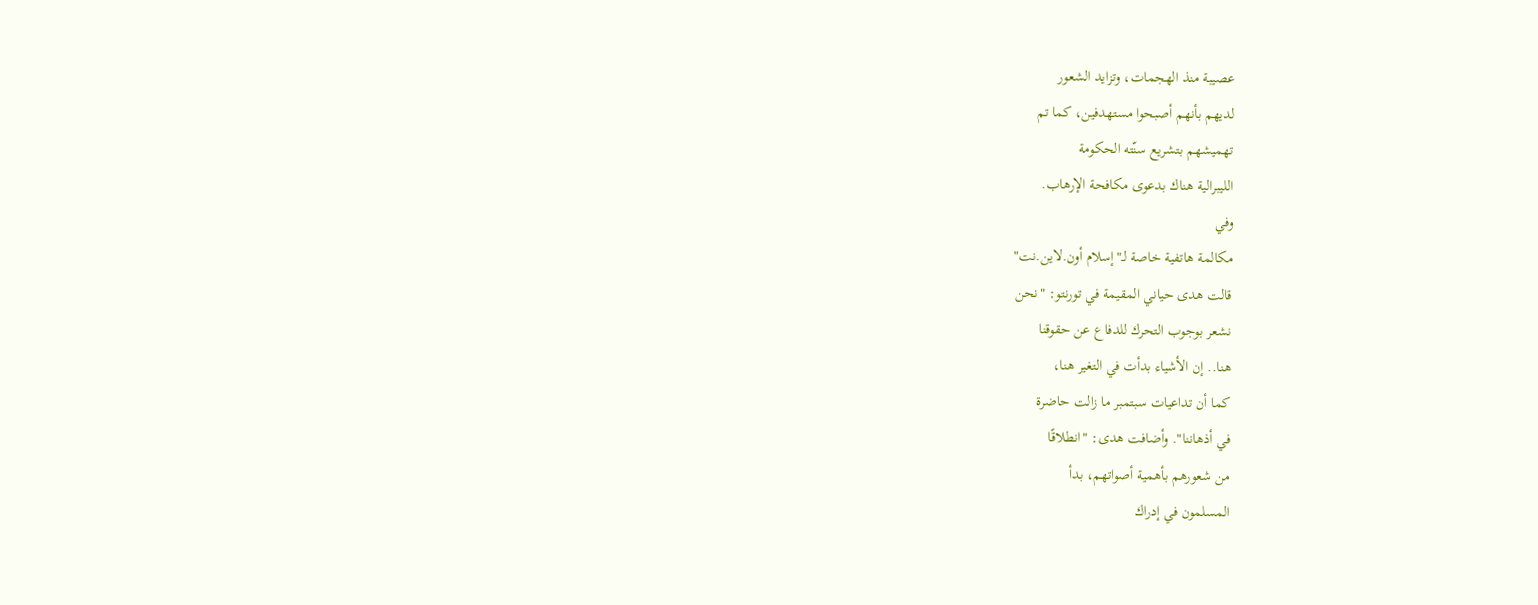عصيبة منذ الهجمات، وتزايد الشعور
لديهم بأنهم أصبحوا مستهدفين، كما تم
تهميشهم بتشريع سنّته الحكومة
الليبرالية هناك بدعوى مكافحة الإرهاب.
وفي
مكالمة هاتفية خاصة لـ"إسلام أون.لاين.نت"
قالت هدى حياني المقيمة في تورنتو: "نحن
نشعر بوجوب التحرك للدفاع عن حقوقنا
هنا.. إن الأشياء بدأت في التغير هنا،
كما أن تداعيات سبتمبر ما زالت حاضرة
في أذهاننا". وأضافت هدى: "انطلاقًا
من شعورهم بأهمية أصواتهم، بدأ
المسلمون في إدراك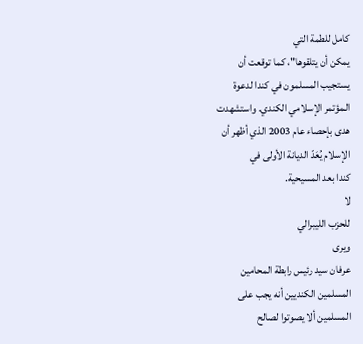كامل للطمة التي
يمكن أن يتلقوها"، كما توقعت أن
يستجيب المسلمون في كندا لدعوة
الـمؤتمر الإسلامي الكندي. واستشهدت
هدى بإحصاء عام 2003 الذي أظهر أن
الإسلام يُعَدّ الديانة الأولى في
كندا بعد المسيحية.
لا
للحزب الليبرالي
ويرى
عرفان سيد رئيس رابطة المحامين
المسلمين الكنديين أنه يجب على
المسلمين ألا يصوتوا لصالح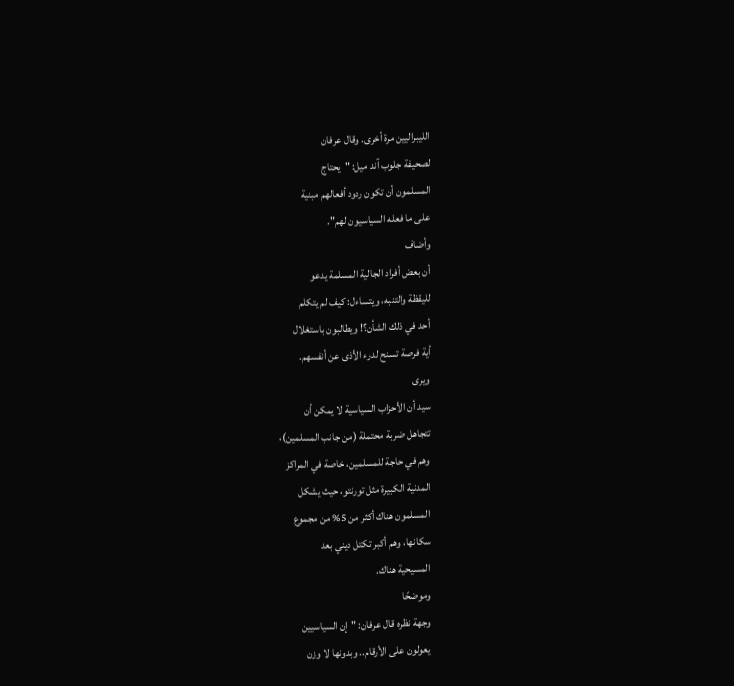الليبراليين مرة أخرى. وقال عرفان
لصحيفة جلوب آند ميل: "يحتاج
المسلمون أن تكون ردود أفعالهم مبنية
على ما فعله السياسيون لهم".
وأضاف
أن بعض أفراد الجالية المسلمة يدعو
لليقظة والتنبه، ويتساءل: كيف لم يتكلم
أحد في ذلك الشأن؟! ويطالبون باستغلال
أية فرصة تسنح لدرء الأذى عن أنفسهم.
ويرى
سيد أن الأحزاب السياسية لا يمكن أن
تتجاهل ضربة محتملة (من جانب المسلمين)،
وهم في حاجة للمسلمين، خاصة في المراكز
المدنية الكبيرة مثل تورنتو، حيث يشكل
المسلمون هناك أكثر من 5% من مجموع
سكانها، وهم أكبر تكتل ديني بعد
المسيحية هناك.
وموضحًا
وجهة نظره قال عرفان: "إن السياسيين
يعولون على الأرقام.. وبدونها لا وزن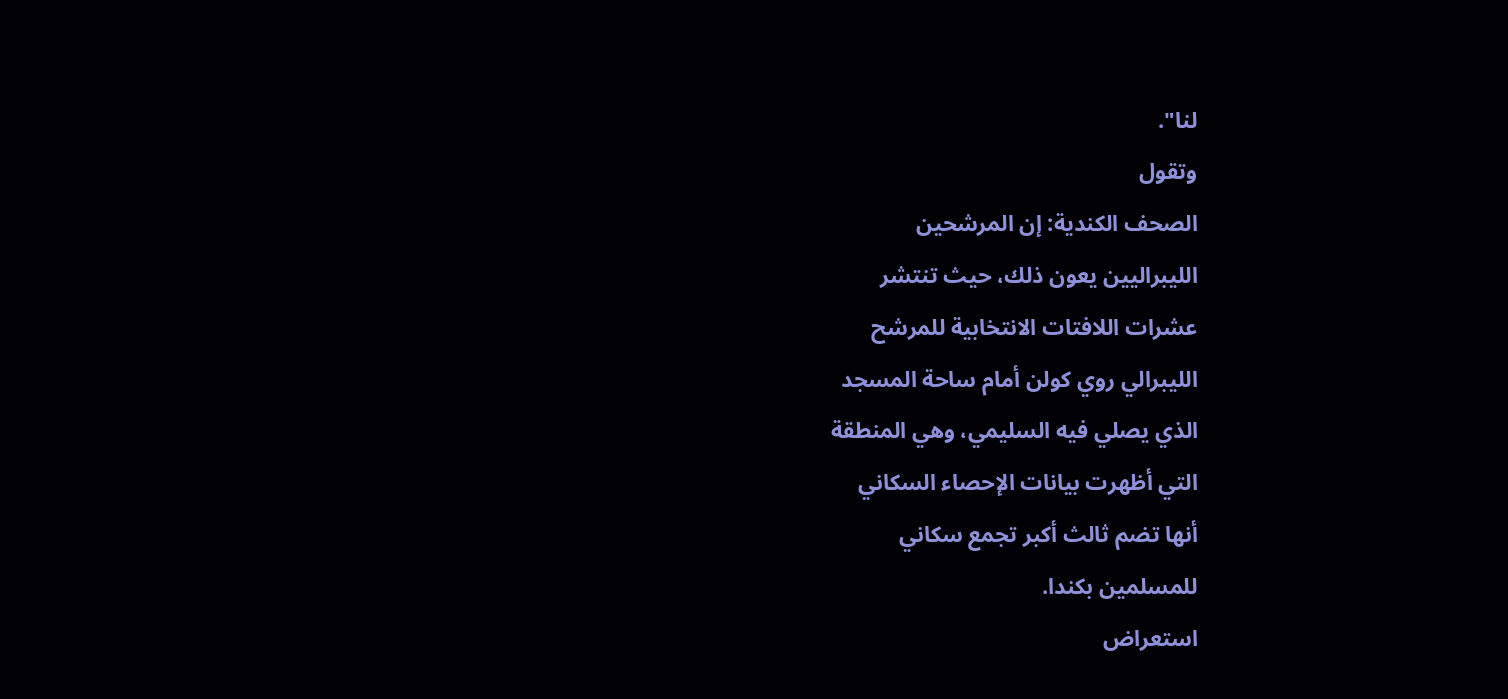لنا".
وتقول
الصحف الكندية: إن المرشحين
الليبراليين يعون ذلك، حيث تنتشر
عشرات اللافتات الانتخابية للمرشح
الليبرالي روي كولن أمام ساحة المسجد
الذي يصلي فيه السليمي، وهي المنطقة
التي أظهرت بيانات الإحصاء السكاني
أنها تضم ثالث أكبر تجمع سكاني
للمسلمين بكندا.
استعراض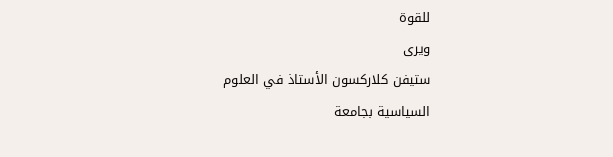للقوة
ويرى
ستيفن كلاركسون الأستاذ في العلوم
السياسية بجامعة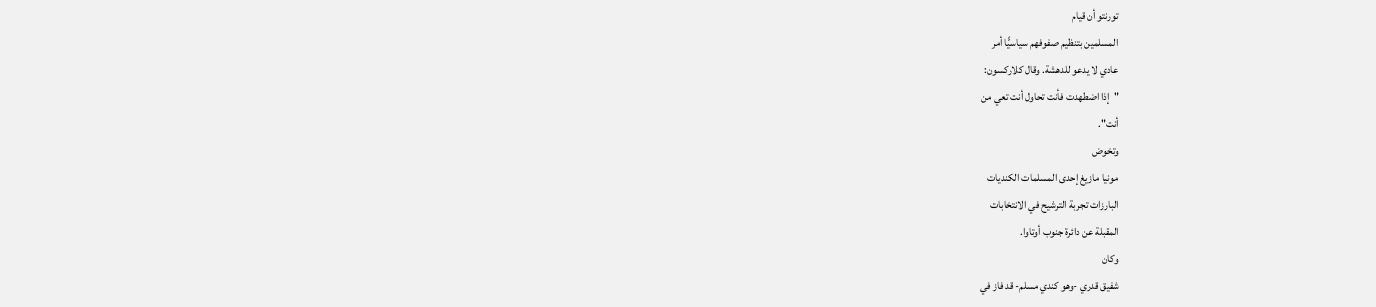تورنتو أن قيام
المسلمين بتنظيم صفوفهم سياسيًّا أمر
عادي لا يدعو للدهشة. وقال كلاركسون:
"إذا اضطهدت فأنت تحاول أنت تعي من
أنت".
وتخوض
مونيا مازيغ إحدى المسلمات الكنديات
البارزات تجربة الترشيح في الانتخابات
المقبلة عن دائرة جنوب أوتاوا.
وكان
شفيق قدري -وهو كندي مسلم- قد فاز في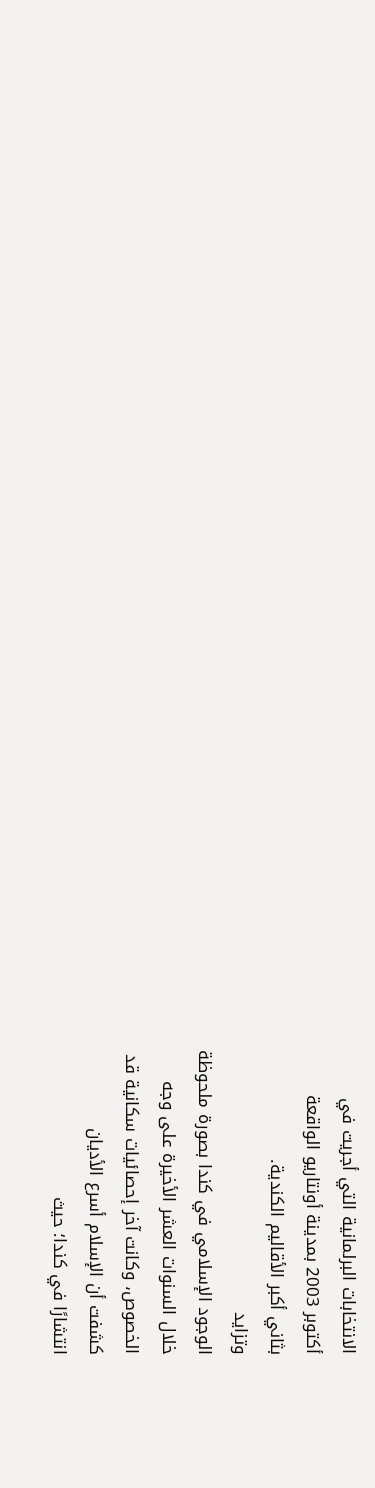الانتخابات البرلمانية التي أجريت في
أكتوبر 2003 بمدينة أونتاريو الواقعة
بثاني أكبر الأقاليم الكندية.
وتزايد
الوجود الإسلامي في كندا بصورة ملحوظة
خلال السنوات العشر الأخيرة على وجه
الخصوص، وكانت آخر إحصائيات سكانية قد
كشفت أن الإسلام أسرع الأديان
انتشارًا في كندا؛ حيث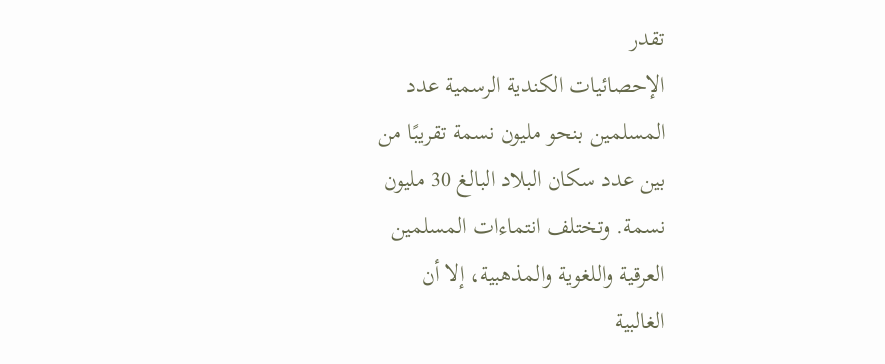تقدر
الإحصائيات الكندية الرسمية عدد
المسلمين بنحو مليون نسمة تقريبًا من
بين عدد سكان البلاد البالغ 30 مليون
نسمة. وتختلف انتماءات المسلمين
العرقية واللغوية والمذهبية، إلا أن
الغالبية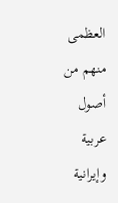العظمى منهم من أصول عربية
وإيرانية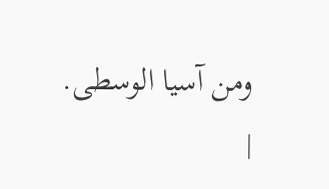ومن آسيا الوسطى.
|